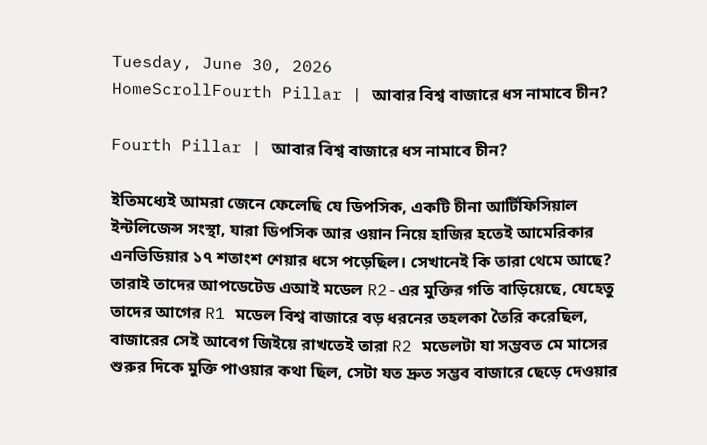Tuesday, June 30, 2026
HomeScrollFourth Pillar | আবার বিশ্ব বাজারে ধস নামাবে চীন?

Fourth Pillar | আবার বিশ্ব বাজারে ধস নামাবে চীন?

ইতিমধ্যেই আমরা জেনে ফেলেছি যে ডিপসিক, একটি চীনা আর্টিফিসিয়াল ইন্টলিজেন্স সংস্থা, যারা ডিপসিক আর ওয়ান নিয়ে হাজির হতেই আমেরিকার এনভিডিয়ার ১৭ শতাংশ শেয়ার ধসে পড়েছিল। সেখানেই কি তারা থেমে আছে? তারাই তাদের আপডেটেড এআই মডেল R2-এর মুক্তির গতি বাড়িয়েছে, যেহেতু তাদের আগের R1 মডেল বিশ্ব বাজারে বড় ধরনের তহলকা তৈরি করেছিল, বাজারের সেই আবেগ জিইয়ে রাখতেই তারা R2 মডেলটা যা সম্ভবত মে মাসের শুরুর দিকে মুক্তি পাওয়ার কথা ছিল, সেটা যত দ্রুত সম্ভব বাজারে ছেড়ে দেওয়ার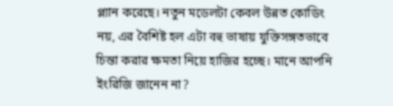প্ল্যান করেছে। নতুন মডেলটা কেবল উন্নত কোডিং নয়, এর বৈশিষ্ট হল এটা বহু ভাষায় যুক্তিসঙ্গতভাবে চিন্তা করার ক্ষমতা নিয়ে হাজির হচ্ছে। মানে আপনি ইংরিজি জানেন না?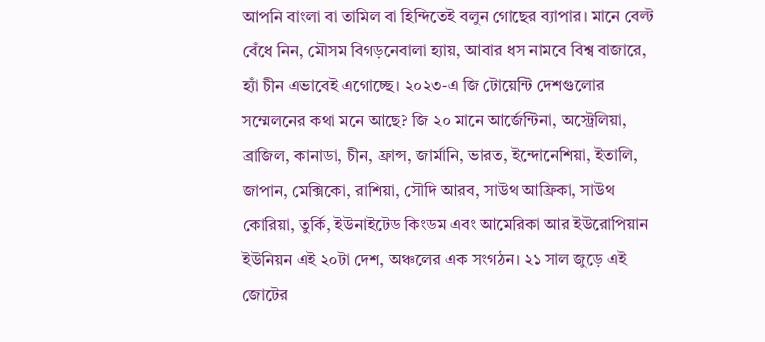আপনি বাংলা বা তামিল বা হিন্দিতেই বলুন গোছের ব্যাপার। মানে বেল্ট বেঁধে নিন, মৌসম বিগড়নেবালা হ্যায়, আবার ধস নামবে বিশ্ব বাজারে, হ্যাঁ চীন এভাবেই এগোচ্ছে। ২০২৩-এ জি টোয়েন্টি দেশগুলোর সম্মেলনের কথা মনে আছে? জি ২০ মানে আর্জেন্টিনা, অস্ট্রেলিয়া, ব্রাজিল, কানাডা, চীন, ফ্রান্স, জার্মানি, ভারত, ইন্দোনেশিয়া, ইতালি, জাপান, মেক্সিকো, রাশিয়া, সৌদি আরব, সাউথ আফ্রিকা, সাউথ কোরিয়া, তুর্কি, ইউনাইটেড কিংডম এবং আমেরিকা আর ইউরোপিয়ান ইউনিয়ন এই ২০টা দেশ, অঞ্চলের এক সংগঠন। ২১ সাল জুড়ে এই জোটের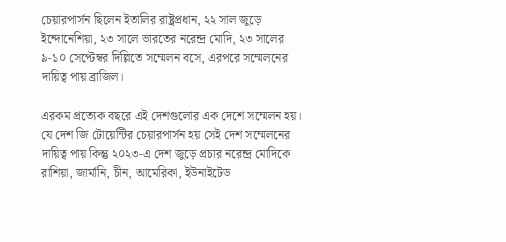চেয়ারপার্সন ছিলেন ইতালির রাষ্ট্রপ্রধান, ২২ সাল জুড়ে ইন্দোনেশিয়া, ২৩ সালে ভারতের নরেন্দ্র মোদি, ২৩ সালের ৯-১০ সেপ্টেম্বর দিল্লিতে সম্মেলন বসে, এরপরে সম্মেলনের দায়িত্ব পায় ব্রাজিল।

এরকম প্রত্যেক বছরে এই দেশগুলোর এক দেশে সম্মেলন হয়। যে দেশ জি টোয়েন্টির চেয়ারপার্সন হয় সেই দেশ সম্মেলনের দায়িত্ব পায় কিন্তু ২০২৩-এ দেশ জুড়ে প্রচার নরেন্দ্র মোদিকে রাশিয়া, জার্মানি, চীন, আমেরিকা, ইউনাইটেড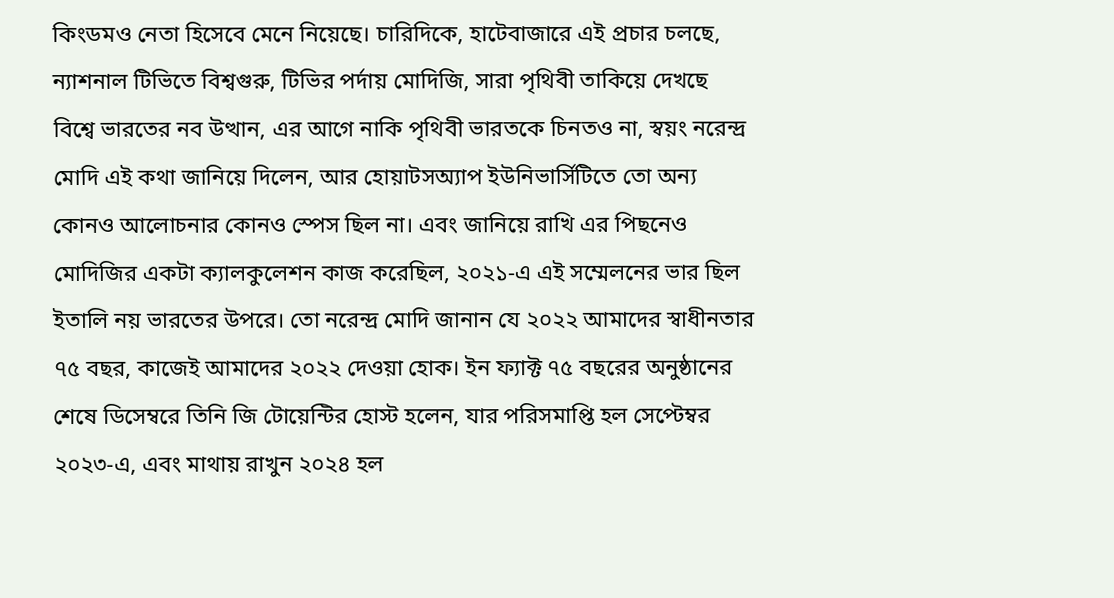কিংডমও নেতা হিসেবে মেনে নিয়েছে। চারিদিকে, হাটেবাজারে এই প্রচার চলছে, ন্যাশনাল টিভিতে বিশ্বগুরু, টিভির পর্দায় মোদিজি, সারা পৃথিবী তাকিয়ে দেখছে বিশ্বে ভারতের নব উত্থান, এর আগে নাকি পৃথিবী ভারতকে চিনতও না, স্বয়ং নরেন্দ্র মোদি এই কথা জানিয়ে দিলেন, আর হোয়াটসঅ্যাপ ইউনিভার্সিটিতে তো অন্য কোনও আলোচনার কোনও স্পেস ছিল না। এবং জানিয়ে রাখি এর পিছনেও মোদিজির একটা ক্যালকুলেশন কাজ করেছিল, ২০২১-এ এই সম্মেলনের ভার ছিল ইতালি নয় ভারতের উপরে। তো নরেন্দ্র মোদি জানান যে ২০২২ আমাদের স্বাধীনতার ৭৫ বছর, কাজেই আমাদের ২০২২ দেওয়া হোক। ইন ফ্যাক্ট ৭৫ বছরের অনুষ্ঠানের শেষে ডিসেম্বরে তিনি জি টোয়েন্টির হোস্ট হলেন, যার পরিসমাপ্তি হল সেপ্টেম্বর ২০২৩-এ, এবং মাথায় রাখুন ২০২৪ হল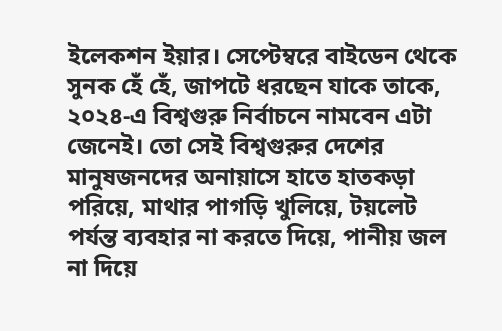ইলেকশন ইয়ার। সেপ্টেম্বরে বাইডেন থেকে সুনক হেঁ হেঁ, জাপটে ধরছেন যাকে তাকে, ২০২৪-এ বিশ্বগুরু নির্বাচনে নামবেন এটা জেনেই। তো সেই বিশ্বগুরুর দেশের মানুষজনদের অনায়াসে হাতে হাতকড়া পরিয়ে, মাথার পাগড়ি খুলিয়ে, টয়লেট পর্যন্ত ব্যবহার না করতে দিয়ে, পানীয় জল না দিয়ে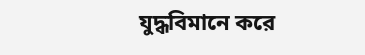যুদ্ধবিমানে করে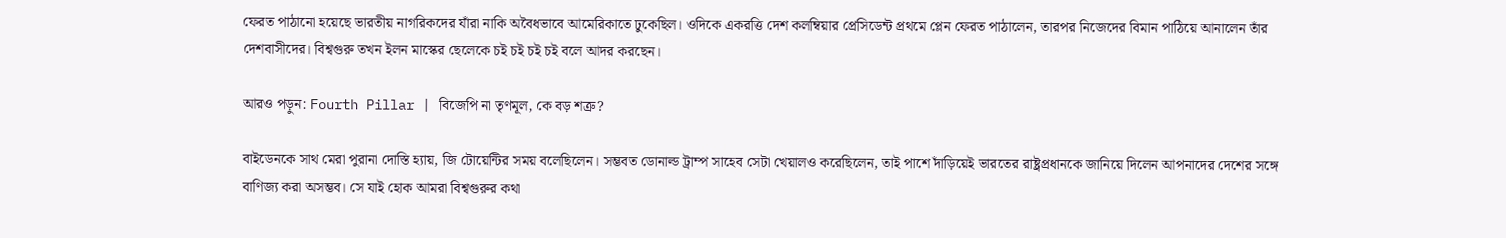ফেরত পাঠানো হয়েছে ভারতীয় নাগরিকদের যাঁরা নাকি অবৈধভাবে আমেরিকাতে ঢুকেছিল। ওদিকে একরত্তি দেশ কলম্বিয়ার প্রেসিডেন্ট প্রথমে প্লেন ফেরত পাঠালেন, তারপর নিজেদের বিমান পাঠিয়ে আনালেন তাঁর দেশবাসীদের। বিশ্বগুরু তখন ইলন মাস্কের ছেলেকে চই চই চই চই বলে আদর করছেন।

আরও পড়ুন: Fourth Pillar | বিজেপি না তৃণমূল, কে বড় শত্রু?

বাইডেনকে সাথ মেরা পুরানা দোস্তি হ্যায়, জি টোয়েন্টির সময় বলেছিলেন। সম্ভবত ডোনাল্ড ট্রাম্প সাহেব সেটা খেয়ালও করেছিলেন, তাই পাশে দাঁড়িয়েই ভারতের রাষ্ট্রপ্রধানকে জানিয়ে দিলেন আপনাদের দেশের সঙ্গে বাণিজ্য করা অসম্ভব। সে যাই হোক আমরা বিশ্বগুরুর কথা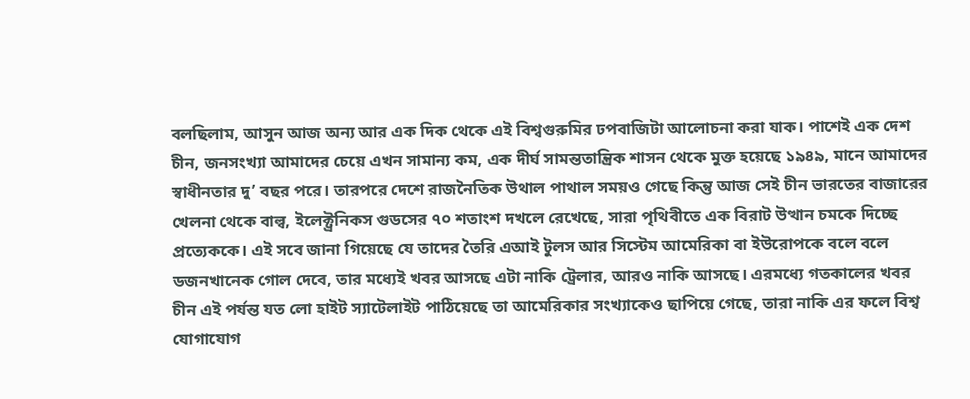বলছিলাম, আসুন আজ অন্য আর এক দিক থেকে এই বিশ্বগুরুমির ঢপবাজিটা আলোচনা করা যাক। পাশেই এক দেশ চীন, জনসংখ্যা আমাদের চেয়ে এখন সামান্য কম, এক দীর্ঘ সামন্ততান্ত্রিক শাসন থেকে মুক্ত হয়েছে ১৯৪৯, মানে আমাদের স্বাধীনতার দু’ বছর পরে। তারপরে দেশে রাজনৈতিক উথাল পাথাল সময়ও গেছে কিন্তু আজ সেই চীন ভারতের বাজারের খেলনা থেকে বাল্ব, ইলেক্ট্রনিকস গুডসের ৭০ শতাংশ দখলে রেখেছে, সারা পৃথিবীতে এক বিরাট উত্থান চমকে দিচ্ছে প্রত্যেককে। এই সবে জানা গিয়েছে যে তাদের তৈরি এআই টুলস আর সিস্টেম আমেরিকা বা ইউরোপকে বলে বলে ডজনখানেক গোল দেবে, তার মধ্যেই খবর আসছে এটা নাকি ট্রেলার, আরও নাকি আসছে। এরমধ্যে গতকালের খবর চীন এই পর্যন্ত যত লো হাইট স্যাটেলাইট পাঠিয়েছে তা আমেরিকার সংখ্যাকেও ছাপিয়ে গেছে, তারা নাকি এর ফলে বিশ্ব যোগাযোগ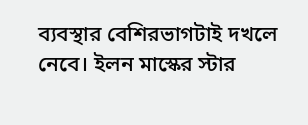ব্যবস্থার বেশিরভাগটাই দখলে নেবে। ইলন মাস্কের স্টার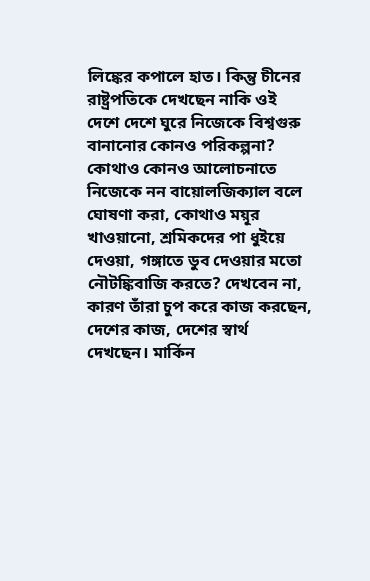লিঙ্কের কপালে হাত। কিন্তু চীনের রাষ্ট্রপতিকে দেখছেন নাকি ওই দেশে দেশে ঘুরে নিজেকে বিশ্বগুরু বানানোর কোনও পরিকল্পনা? কোথাও কোনও আলোচনাতে নিজেকে নন বায়োলজিক্যাল বলে ঘোষণা করা, কোথাও ময়ূর খাওয়ানো, শ্রমিকদের পা ধুইয়ে দেওয়া, গঙ্গাতে ডুব দেওয়ার মতো নৌটঙ্কিবাজি করতে? দেখবেন না, কারণ তাঁরা চুপ করে কাজ করছেন, দেশের কাজ, দেশের স্বার্থ দেখছেন। মার্কিন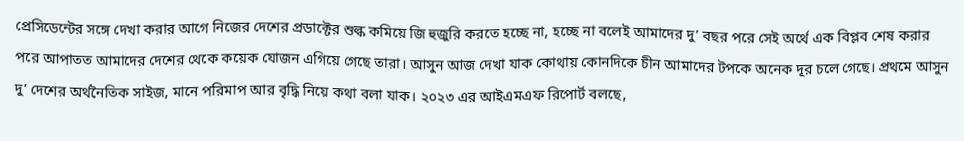প্রেসিডেন্টের সঙ্গে দেখা করার আগে নিজের দেশের প্রডাক্টের শুল্ক কমিয়ে জি হুজুরি করতে হচ্ছে না, হচ্ছে না বলেই আমাদের দু’ বছর পরে সেই অর্থে এক বিপ্লব শেষ করার পরে আপাতত আমাদের দেশের থেকে কয়েক যোজন এগিয়ে গেছে তারা। আসুন আজ দেখা যাক কোথায় কোনদিকে চীন আমাদের টপকে অনেক দূর চলে গেছে। প্রথমে আসুন দু’ দেশের অর্থনৈতিক সাইজ, মানে পরিমাপ আর বৃদ্ধি নিয়ে কথা বলা যাক। ২০২৩ এর আইএমএফ রিপোর্ট বলছে,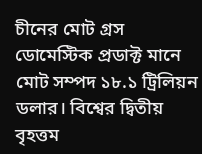চীনের মোট গ্রস ডোমেস্টিক প্রডাক্ট মানে মোট সম্পদ ১৮.১ ট্রিলিয়ন ডলার। বিশ্বের দ্বিতীয় বৃহত্তম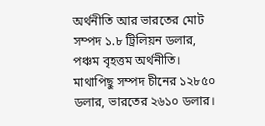অর্থনীতি আর ভারতের মোট সম্পদ ১.৮ ট্রিলিয়ন ডলার, পঞ্চম বৃহত্তম অর্থনীতি। মাথাপিছু সম্পদ চীনের ১২৮৫০ ডলার, ভারতের ২৬১০ ডলার।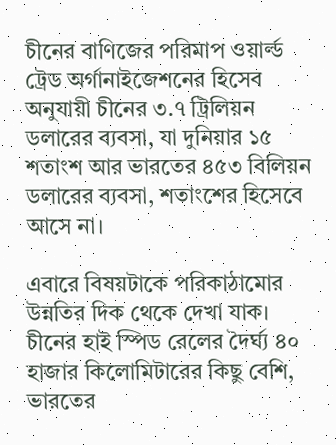চীনের বাণিজের পরিমাপ ওয়ার্ল্ড ট্রেড অর্গানাইজেশনের হিসেব অনুযায়ী চীনের ৩.৭ ট্রিলিয়ন ডলারের ব্যবসা, যা দুনিয়ার ১৫ শতাংশ আর ভারতের ৪৫৩ বিলিয়ন ডলারের ব্যবসা, শতাংশের হিসেবে আসে না।

এবারে বিষয়টাকে পরিকাঠামোর উন্নতির দিক থেকে দেখা যাক। চীনের হাই স্পিড রেলের দৈর্ঘ্য ৪০ হাজার কিলোমিটারের কিছু বেশি, ভারতের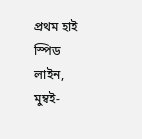প্রথম হাই স্পিড লাইন, মুম্বই-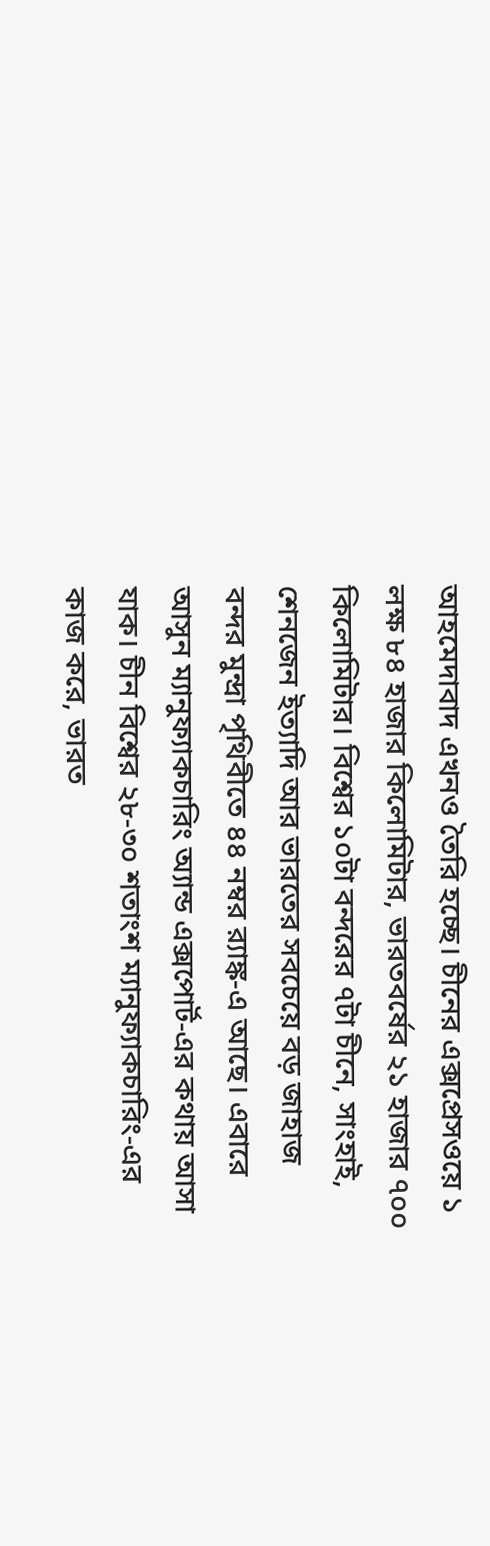আহমেদাবাদ এখনও তৈরি হচ্ছে। চীনের এক্সপ্রেসওয়ে ১ লক্ষ ৮৪ হাজার কিলোমিটার, ভারতবর্ষের ২১ হাজার ৭০০ কিলোমিটার। বিশ্বের ১০টা বন্দরের ৭টা চীনে, সাংহাই, শেনজেন ইত্যাদি আর ভারতের সবচেয়ে বড় জাহাজ বন্দর মুন্দ্রা পৃথিবীতে ৪৪ নম্বর র‍্যাঙ্ক-এ আছে। এবারে আসুন ম্যানুফ্যাকচারিং অ্যান্ড এক্সপোর্ট-এর কথায় আসা যাক। চীন বিশ্বের ২৮-৩০ শতাংশ ম্যানুফ্যাকচারিং-এর কাজ করে, ভারত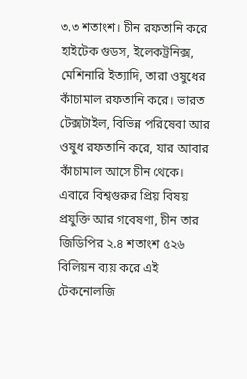৩.৩ শতাংশ। চীন রফতানি করে হাইটেক গুডস, ইলেকট্রনিক্স, মেশিনারি ইত্যাদি, তারা ওষুধের কাঁচামাল রফতানি করে। ভারত টেক্সটাইল, বিভিন্ন পরিষেবা আর ওষুধ রফতানি করে, যার আবার কাঁচামাল আসে চীন থেকে। এবারে বিশ্বগুরুর প্রিয় বিষয় প্রযুক্তি আর গবেষণা, চীন তার জিডিপির ২.৪ শতাংশ ৫২৬ বিলিয়ন ব্যয় করে এই টেকনোলজি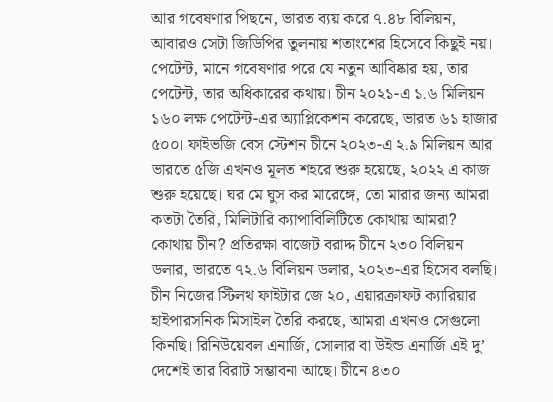আর গবেষণার পিছনে, ভারত ব্যয় করে ৭.৪৮ বিলিয়ন, আবারও সেটা জিডিপির তুলনায় শতাংশের হিসেবে কিছুই নয়। পেটেন্ট, মানে গবেষণার পরে যে নতুন আবিষ্কার হয়, তার পেটেন্ট, তার অধিকারের কথায়। চীন ২০২১-এ ১.৬ মিলিয়ন ১৬০ লক্ষ পেটেন্ট-এর অ্যাপ্লিকেশন করেছে, ভারত ৬১ হাজার ৫০০। ফাইভজি বেস স্টেশন চীনে ২০২৩-এ ২.৯ মিলিয়ন আর ভারতে ৫জি এখনও মূলত শহরে শুরু হয়েছে, ২০২২ এ কাজ শুরু হয়েছে। ঘর মে ঘুস কর মারেঙ্গে, তো মারার জন্য আমরা কতটা তৈরি, মিলিটারি ক্যাপাবিলিটিতে কোথায় আমরা? কোথায় চীন? প্রতিরক্ষা বাজেট বরাদ্দ চীনে ২৩০ বিলিয়ন ডলার, ভারতে ৭২.৬ বিলিয়ন ডলার, ২০২৩-এর হিসেব বলছি। চীন নিজের স্টিলথ ফাইটার জে ২০, এয়ারক্রাফট ক্যারিয়ার হাইপারসনিক মিসাইল তৈরি করছে, আমরা এখনও সেগুলো কিনছি। রিনিউয়েবল এনার্জি, সোলার বা উইন্ড এনার্জি এই দু’ দেশেই তার বিরাট সম্ভাবনা আছে। চীনে ৪৩০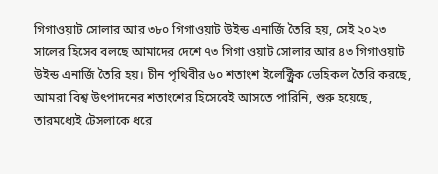গিগাওয়াট সোলার আর ৩৮০ গিগাওয়াট উইন্ড এনার্জি তৈরি হয়, সেই ২০২৩ সালের হিসেব বলছে আমাদের দেশে ৭৩ গিগা ওয়াট সোলার আর ৪৩ গিগাওয়াট উইন্ড এনার্জি তৈরি হয়। চীন পৃথিবীর ৬০ শতাংশ ইলেক্ট্রিক ভেহিকল তৈরি করছে, আমরা বিশ্ব উৎপাদনের শতাংশের হিসেবেই আসতে পারিনি, শুরু হয়েছে, তারমধ্যেই টেসলাকে ধরে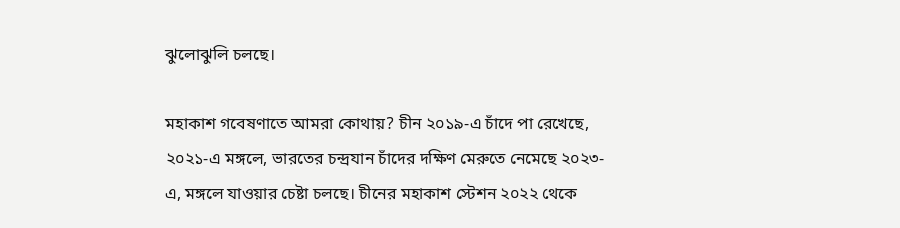ঝুলোঝুলি চলছে।

মহাকাশ গবেষণাতে আমরা কোথায়? চীন ২০১৯-এ চাঁদে পা রেখেছে, ২০২১-এ মঙ্গলে, ভারতের চন্দ্রযান চাঁদের দক্ষিণ মেরুতে নেমেছে ২০২৩-এ, মঙ্গলে যাওয়ার চেষ্টা চলছে। চীনের মহাকাশ স্টেশন ২০২২ থেকে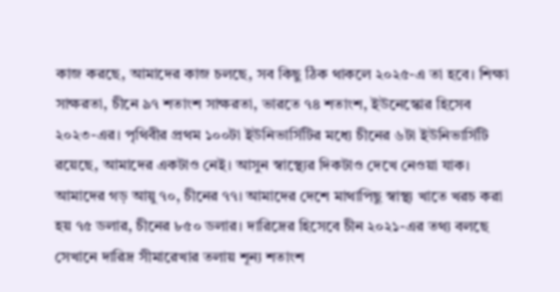কাজ করছে, আমাদের কাজ চলছে, সব কিছু ঠিক থাকলে ২০২৫-এ তা হবে। শিক্ষা সাক্ষরতা, চীনে ৯৭ শতাংশ সাক্ষরতা, ভারতে ৭৪ শতাংশ, ইউনেস্কোর হিসেব ২০২৩-এর। পৃথিবীর প্রথম ১০০টা ইউনিভার্সিটির মধ্যে চীনের ৬টা ইউনিভার্সিটি রয়েছে, আমাদের একটাও নেই। আসুন স্বাস্থ্যের দিকটাও দেখে নেওয়া যাক। আমাদের গড় আয়ু ৭০, চীনের ৭৭। আমাদের দেশে মাথাপিছু স্বাস্থ্য খাতে খরচ করা হয় ৭৫ ডলার, চীনের ৮৫০ ডলার। দারিদ্রের হিসেবে চীন ২০২১-এর তথ্য বলছে সেখানে দারিদ্র সীমারেখার তলায় শূন্য শতাংশ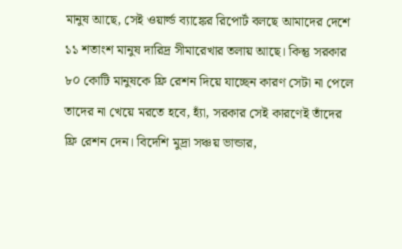মানুষ আছে, সেই ওয়ার্ল্ড ব্যাঙ্কের রিপোর্ট বলছে আমাদের দেশে ১১ শতাংশ মানুষ দারিদ্র সীমারেখার তলায় আছে। কিন্তু সরকার ৮০ কোটি মানুষকে ফ্রি রেশন দিয়ে যাচ্ছেন কারণ সেটা না পেলে তাদের না খেয়ে মরতে হবে, হ্যাঁ, সরকার সেই কারণেই তাঁদের ফ্রি রেশন দেন। বিদেশি মুদ্রা সঞ্চয় ভান্ডার,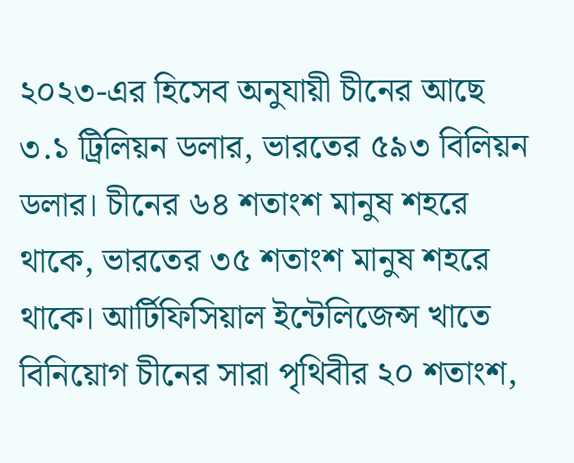২০২৩-এর হিসেব অনুযায়ী চীনের আছে ৩.১ ট্রিলিয়ন ডলার, ভারতের ৫৯৩ বিলিয়ন ডলার। চীনের ৬৪ শতাংশ মানুষ শহরে থাকে, ভারতের ৩৫ শতাংশ মানুষ শহরে থাকে। আর্টিফিসিয়াল ইন্টেলিজেন্স খাতে বিনিয়োগ চীনের সারা পৃথিবীর ২০ শতাংশ,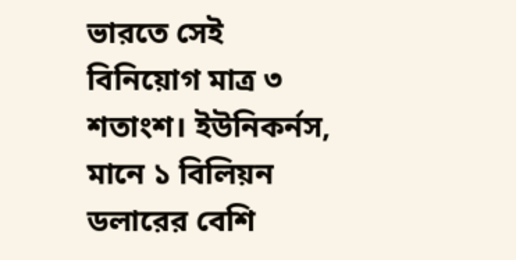ভারতে সেই বিনিয়োগ মাত্র ৩ শতাংশ। ইউনিকর্নস, মানে ১ বিলিয়ন ডলারের বেশি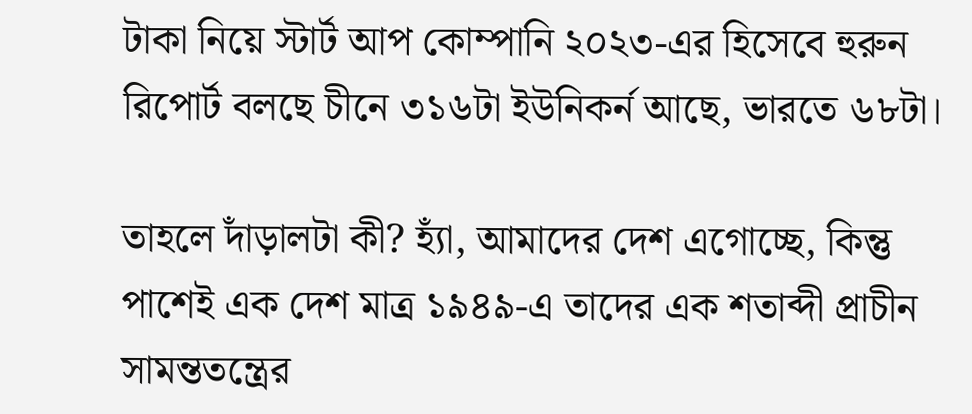টাকা নিয়ে স্টার্ট আপ কোম্পানি ২০২৩-এর হিসেবে হুরুন রিপোর্ট বলছে চীনে ৩১৬টা ইউনিকর্ন আছে, ভারতে ৬৮টা।

তাহলে দাঁড়ালটা কী? হ্যাঁ, আমাদের দেশ এগোচ্ছে, কিন্তু পাশেই এক দেশ মাত্র ১৯৪৯-এ তাদের এক শতাব্দী প্রাচীন সামন্ততন্ত্রের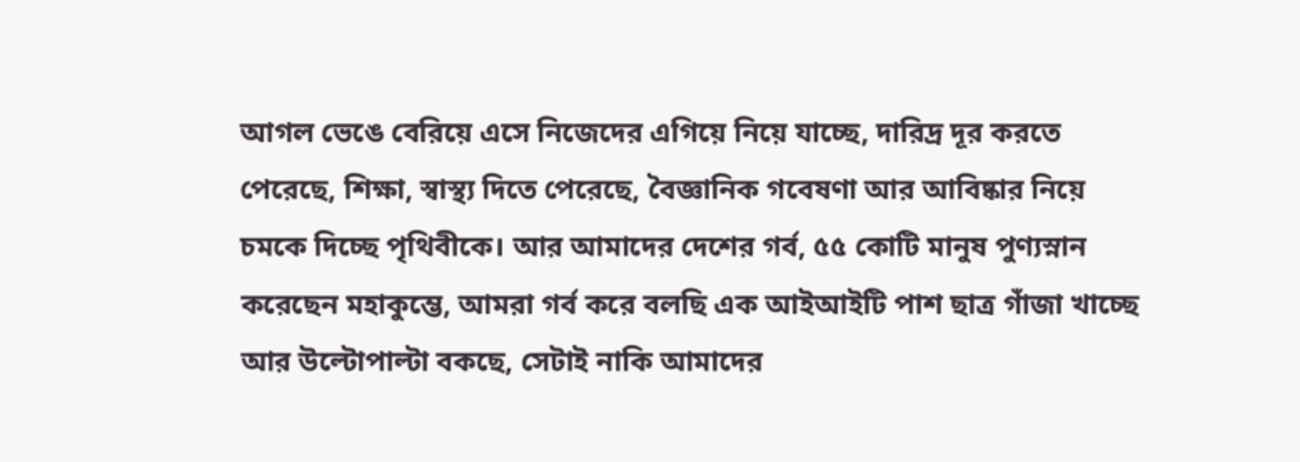আগল ভেঙে বেরিয়ে এসে নিজেদের এগিয়ে নিয়ে যাচ্ছে, দারিদ্র দূর করতে পেরেছে, শিক্ষা, স্বাস্থ্য দিতে পেরেছে, বৈজ্ঞানিক গবেষণা আর আবিষ্কার নিয়ে চমকে দিচ্ছে পৃথিবীকে। আর আমাদের দেশের গর্ব, ৫৫ কোটি মানুষ পুণ্যস্নান করেছেন মহাকুম্ভে, আমরা গর্ব করে বলছি এক আইআইটি পাশ ছাত্র গাঁজা খাচ্ছে আর উল্টোপাল্টা বকছে, সেটাই নাকি আমাদের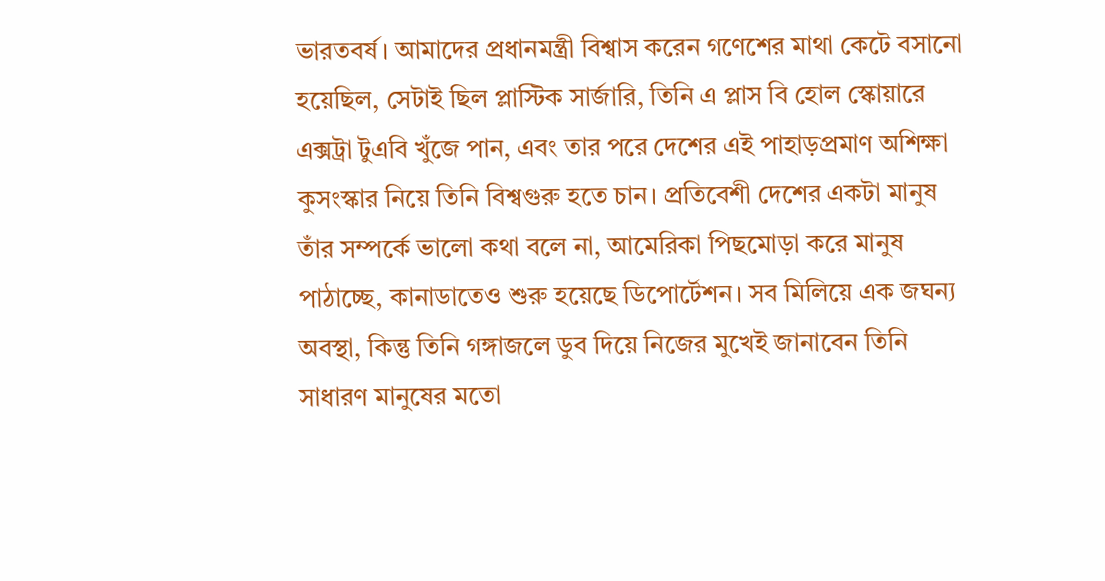ভারতবর্ষ। আমাদের প্রধানমন্ত্রী বিশ্বাস করেন গণেশের মাথা কেটে বসানো হয়েছিল, সেটাই ছিল প্লাস্টিক সার্জারি, তিনি এ প্লাস বি হোল স্কোয়ারে এক্সট্রা টুএবি খুঁজে পান, এবং তার পরে দেশের এই পাহাড়প্রমাণ অশিক্ষা কুসংস্কার নিয়ে তিনি বিশ্বগুরু হতে চান। প্রতিবেশী দেশের একটা মানুষ তাঁর সম্পর্কে ভালো কথা বলে না, আমেরিকা পিছমোড়া করে মানুষ পাঠাচ্ছে, কানাডাতেও শুরু হয়েছে ডিপোর্টেশন। সব মিলিয়ে এক জঘন্য অবস্থা, কিন্তু তিনি গঙ্গাজলে ডুব দিয়ে নিজের মুখেই জানাবেন তিনি সাধারণ মানুষের মতো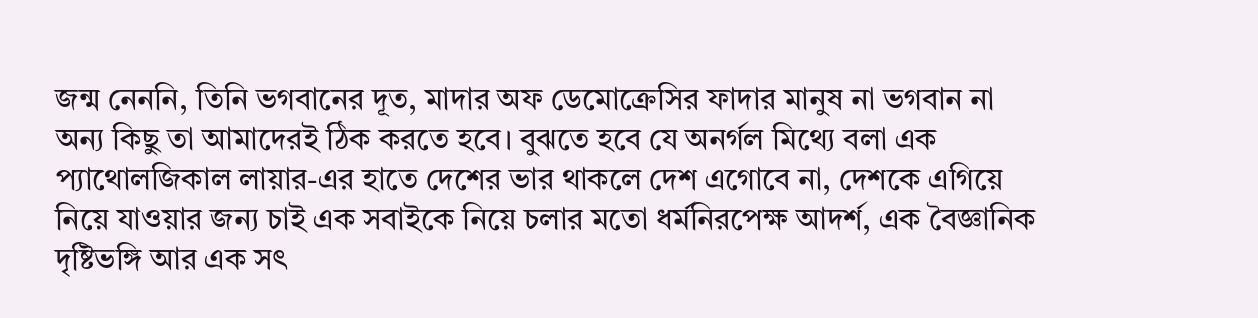জন্ম নেননি, তিনি ভগবানের দূত, মাদার অফ ডেমোক্রেসির ফাদার মানুষ না ভগবান না অন্য কিছু তা আমাদেরই ঠিক করতে হবে। বুঝতে হবে যে অনর্গল মিথ্যে বলা এক প্যাথোলজিকাল লায়ার-এর হাতে দেশের ভার থাকলে দেশ এগোবে না, দেশকে এগিয়ে নিয়ে যাওয়ার জন্য চাই এক সবাইকে নিয়ে চলার মতো ধর্মনিরপেক্ষ আদর্শ, এক বৈজ্ঞানিক দৃষ্টিভঙ্গি আর এক সৎ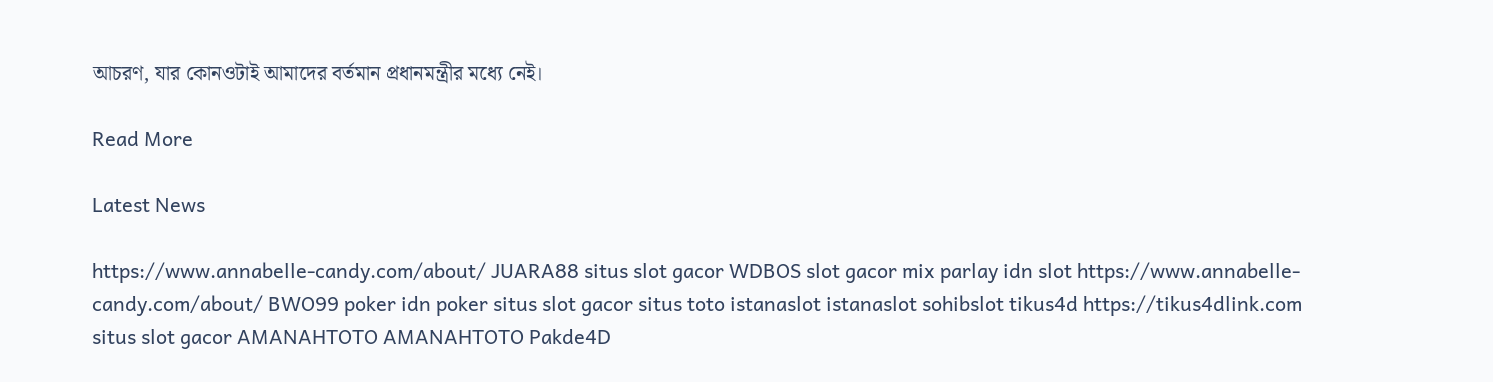আচরণ, যার কোনওটাই আমাদের বর্তমান প্রধানমন্ত্রীর মধ্যে নেই।

Read More

Latest News

https://www.annabelle-candy.com/about/ JUARA88 situs slot gacor WDBOS slot gacor mix parlay idn slot https://www.annabelle-candy.com/about/ BWO99 poker idn poker situs slot gacor situs toto istanaslot istanaslot sohibslot tikus4d https://tikus4dlink.com situs slot gacor AMANAHTOTO AMANAHTOTO Pakde4D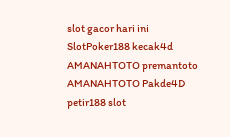slot gacor hari ini SlotPoker188 kecak4d AMANAHTOTO premantoto AMANAHTOTO Pakde4D petir188 slot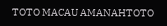TOTO MACAU AMANAHTOTO